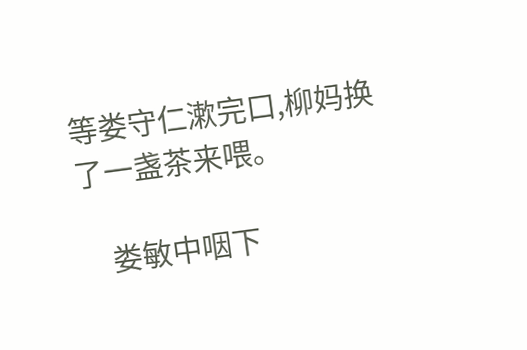等娄守仁漱完口,柳妈换了一盏茶来喂。

    娄敏中咽下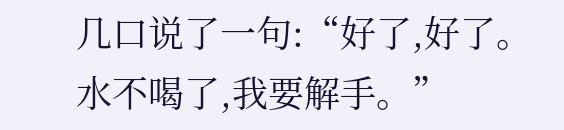几口说了一句:“好了,好了。水不喝了,我要解手。”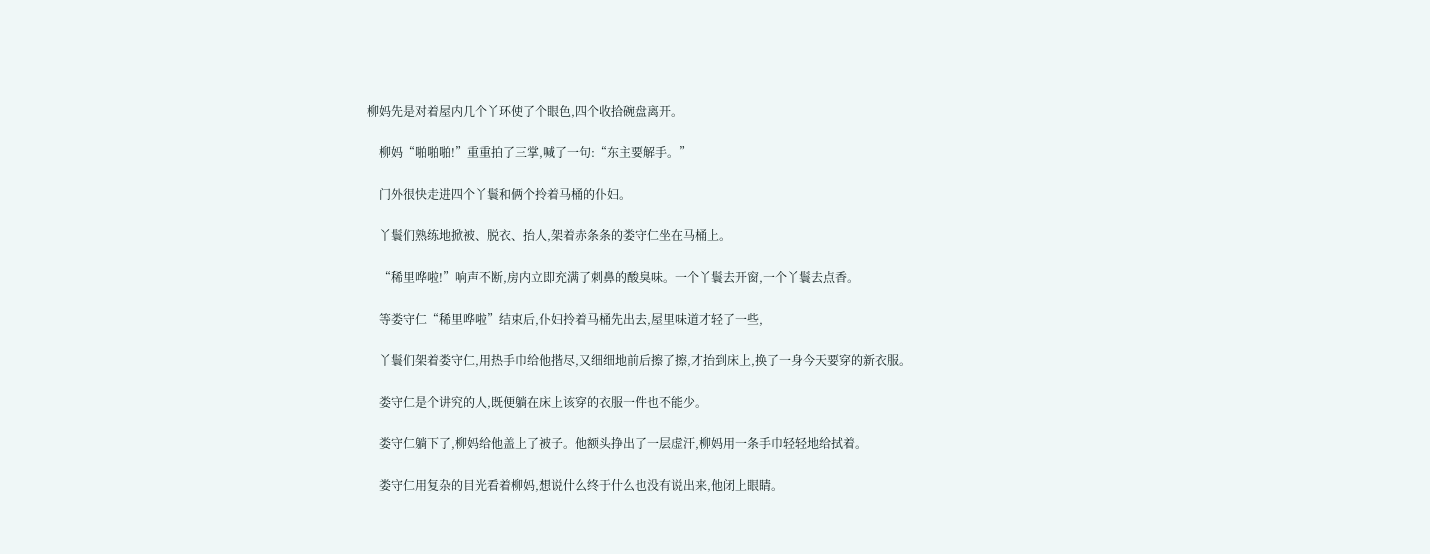柳妈先是对着屋内几个丫环使了个眼色,四个收拾碗盘离开。

    柳妈“啪啪啪!”重重拍了三掌,喊了一句:“东主要解手。”

    门外很快走进四个丫鬟和俩个拎着马桶的仆妇。

    丫鬟们熟练地掀被、脱衣、抬人,架着赤条条的娄守仁坐在马桶上。

    “稀里哗啦!”响声不断,房内立即充满了刺鼻的酸臭味。一个丫鬟去开窗,一个丫鬟去点香。

    等娄守仁“稀里哗啦”结束后,仆妇拎着马桶先出去,屋里味道才轻了一些,

    丫鬟们架着娄守仁,用热手巾给他揩尽,又细细地前后擦了擦,才抬到床上,换了一身今天要穿的新衣服。

    娄守仁是个讲究的人,既便躺在床上该穿的衣服一件也不能少。

    娄守仁躺下了,柳妈给他盖上了被子。他额头挣出了一层虚汗,柳妈用一条手巾轻轻地给拭着。

    娄守仁用复杂的目光看着柳妈,想说什么终于什么也没有说出来,他闭上眼睛。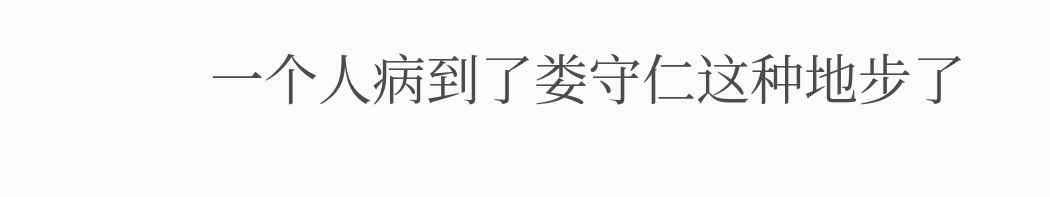一个人病到了娄守仁这种地步了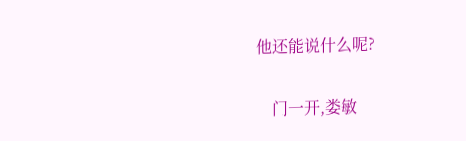他还能说什么呢?

    门一开,娄敏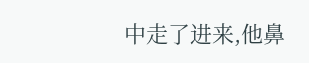中走了进来,他鼻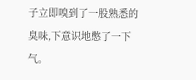子立即嗅到了一股熟悉的臭味,下意识地憋了一下气。